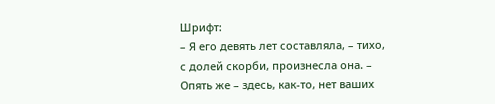Шрифт:
– Я его девять лет составляла, – тихо, с долей скорби, произнесла она. – Опять же – здесь, как-то, нет ваших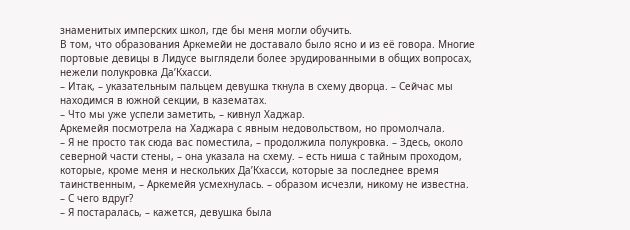знаменитых имперских школ, где бы меня могли обучить.
В том, что образования Аркемейи не доставало было ясно и из её говора. Многие портовые девицы в Лидусе выглядели более эрудированными в общих вопросах, нежели полукровка Да’Кхасси.
– Итак, – указательным пальцем девушка ткнула в схему дворца. – Сейчас мы находимся в южной секции, в казематах.
– Что мы уже успели заметить, – кивнул Хаджар.
Аркемейя посмотрела на Хаджара с явным недовольством, но промолчала.
– Я не просто так сюда вас поместила, – продолжила полукровка. – Здесь, около северной части стены, – она указала на схему. – есть ниша с тайным проходом, которые, кроме меня и нескольких Да’Кхасси, которые за последнее время таинственным, – Аркемейя усмехнулась. – образом исчезли, никому не известна.
– С чего вдруг?
– Я постаралась, – кажется, девушка была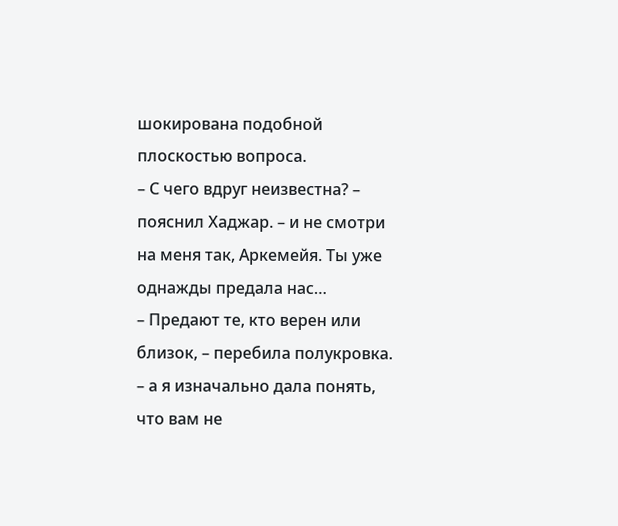шокирована подобной плоскостью вопроса.
– С чего вдруг неизвестна? – пояснил Хаджар. – и не смотри на меня так, Аркемейя. Ты уже однажды предала нас…
– Предают те, кто верен или близок, – перебила полукровка. – а я изначально дала понять, что вам не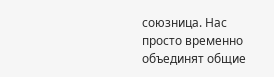союзница. Нас просто временно объединят общие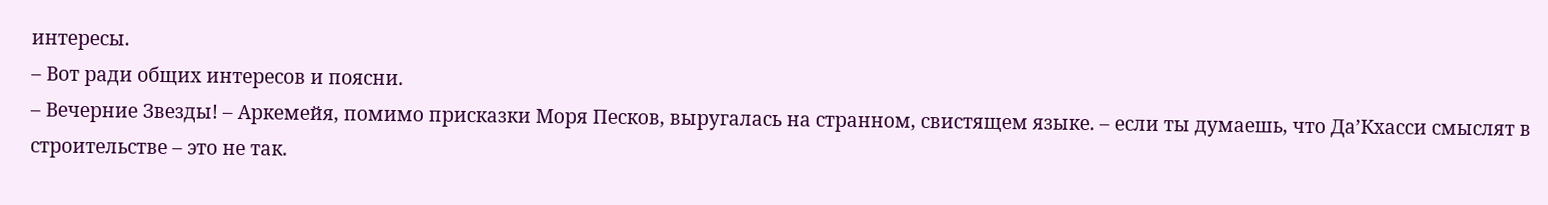интересы.
– Вот ради общих интересов и поясни.
– Вечерние Звезды! – Аркемейя, помимо присказки Моря Песков, выругалась на странном, свистящем языке. – если ты думаешь, что Да’Кхасси смыслят в строительстве – это не так.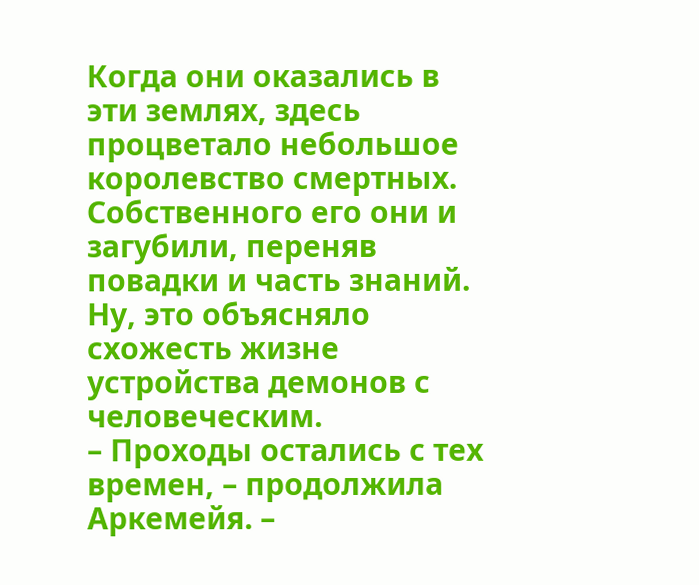Когда они оказались в эти землях, здесь процветало небольшое королевство смертных. Собственного его они и загубили, переняв повадки и часть знаний.
Ну, это объясняло схожесть жизне устройства демонов с человеческим.
– Проходы остались с тех времен, – продолжила Аркемейя. –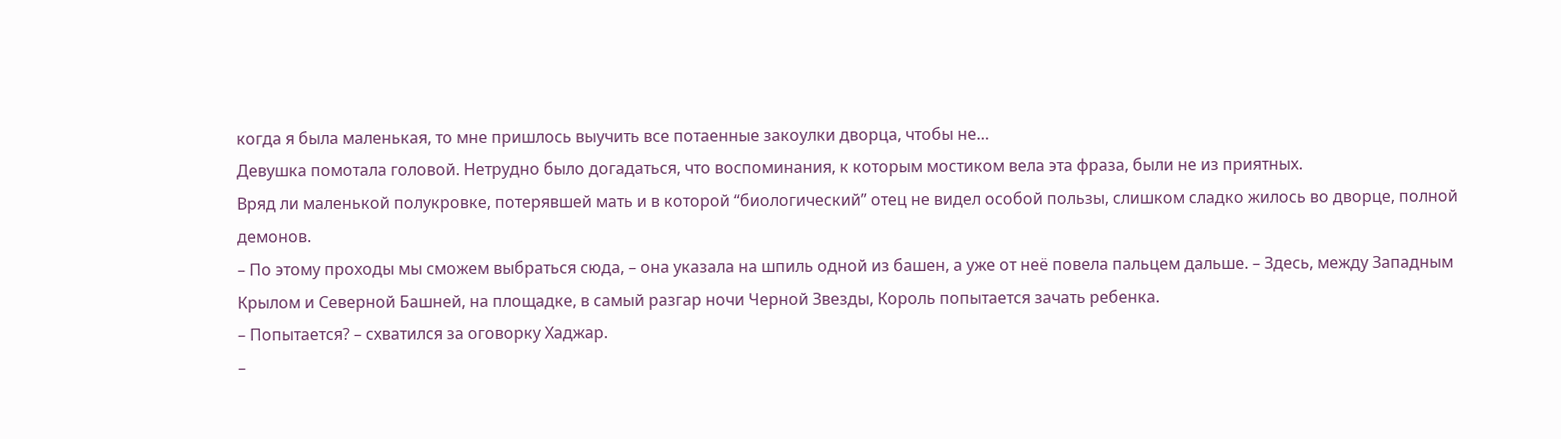когда я была маленькая, то мне пришлось выучить все потаенные закоулки дворца, чтобы не…
Девушка помотала головой. Нетрудно было догадаться, что воспоминания, к которым мостиком вела эта фраза, были не из приятных.
Вряд ли маленькой полукровке, потерявшей мать и в которой “биологический” отец не видел особой пользы, слишком сладко жилось во дворце, полной демонов.
– По этому проходы мы сможем выбраться сюда, – она указала на шпиль одной из башен, а уже от неё повела пальцем дальше. – Здесь, между Западным Крылом и Северной Башней, на площадке, в самый разгар ночи Черной Звезды, Король попытается зачать ребенка.
– Попытается? – схватился за оговорку Хаджар.
–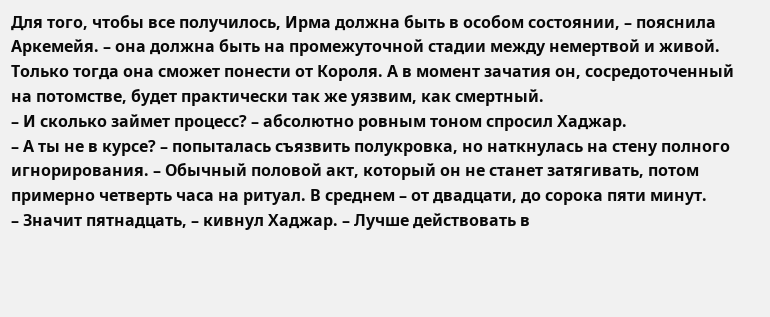Для того, чтобы все получилось, Ирма должна быть в особом состоянии, – пояснила Аркемейя. – она должна быть на промежуточной стадии между немертвой и живой. Только тогда она сможет понести от Короля. А в момент зачатия он, сосредоточенный на потомстве, будет практически так же уязвим, как смертный.
– И сколько займет процесс? – абсолютно ровным тоном спросил Хаджар.
– А ты не в курсе? – попыталась съязвить полукровка, но наткнулась на стену полного игнорирования. – Обычный половой акт, который он не станет затягивать, потом примерно четверть часа на ритуал. В среднем – от двадцати, до сорока пяти минут.
– Значит пятнадцать, – кивнул Хаджар. – Лучше действовать в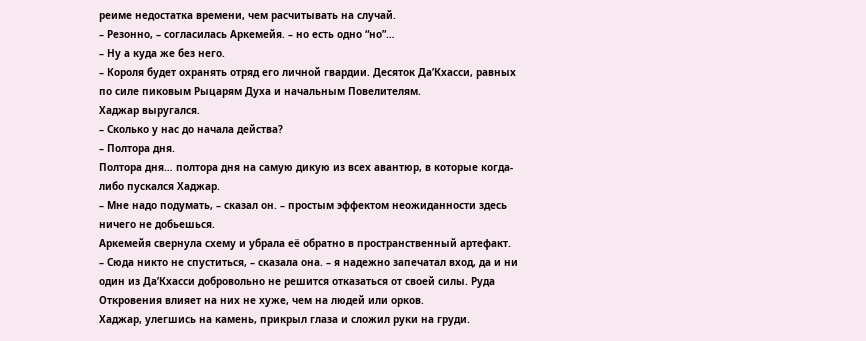реиме недостатка времени, чем расчитывать на случай.
– Резонно, – согласилась Аркемейя. – но есть одно “но”…
– Ну а куда же без него.
– Короля будет охранять отряд его личной гвардии. Десяток Да’Кхасси, равных по силе пиковым Рыцарям Духа и начальным Повелителям.
Хаджар выругался.
– Сколько у нас до начала действа?
– Полтора дня.
Полтора дня… полтора дня на самую дикую из всех авантюр, в которые когда-либо пускался Хаджар.
– Мне надо подумать, – сказал он. – простым эффектом неожиданности здесь ничего не добьешься.
Аркемейя свернула схему и убрала её обратно в пространственный артефакт.
– Сюда никто не спуститься, – сказала она. – я надежно запечатал вход, да и ни один из Да’Кхасси добровольно не решится отказаться от своей силы. Руда Откровения влияет на них не хуже, чем на людей или орков.
Хаджар, улегшись на камень, прикрыл глаза и сложил руки на груди.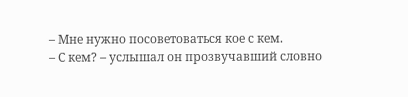– Мне нужно посоветоваться кое с кем.
– С кем? – услышал он прозвучавший словно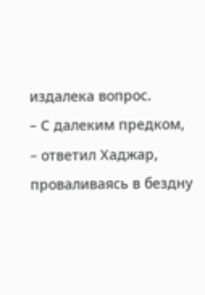издалека вопрос.
– С далеким предком, – ответил Хаджар, проваливаясь в бездну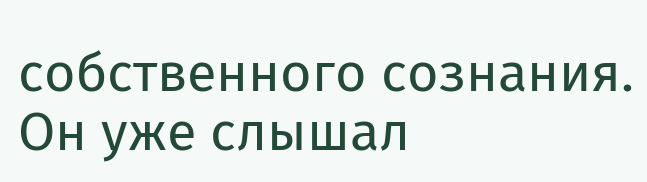собственного сознания.
Он уже слышал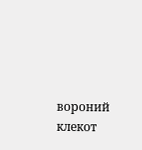вороний клекот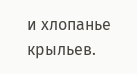и хлопанье крыльев.